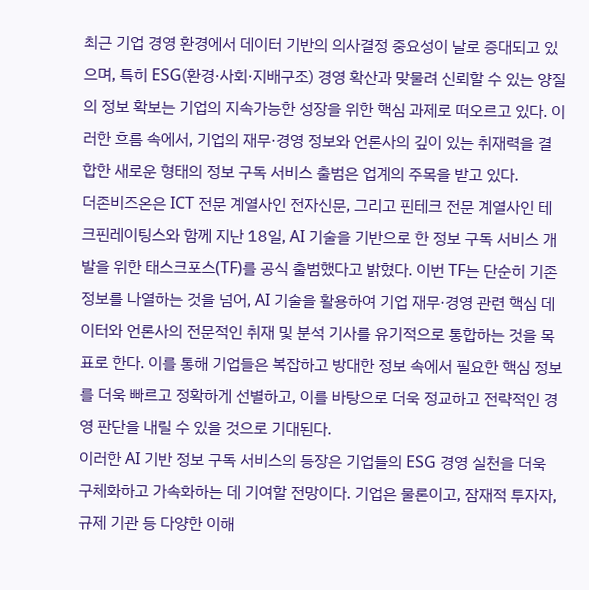최근 기업 경영 환경에서 데이터 기반의 의사결정 중요성이 날로 증대되고 있으며, 특히 ESG(환경·사회·지배구조) 경영 확산과 맞물려 신뢰할 수 있는 양질의 정보 확보는 기업의 지속가능한 성장을 위한 핵심 과제로 떠오르고 있다. 이러한 흐름 속에서, 기업의 재무·경영 정보와 언론사의 깊이 있는 취재력을 결합한 새로운 형태의 정보 구독 서비스 출범은 업계의 주목을 받고 있다.
더존비즈온은 ICT 전문 계열사인 전자신문, 그리고 핀테크 전문 계열사인 테크핀레이팅스와 함께 지난 18일, AI 기술을 기반으로 한 정보 구독 서비스 개발을 위한 태스크포스(TF)를 공식 출범했다고 밝혔다. 이번 TF는 단순히 기존 정보를 나열하는 것을 넘어, AI 기술을 활용하여 기업 재무·경영 관련 핵심 데이터와 언론사의 전문적인 취재 및 분석 기사를 유기적으로 통합하는 것을 목표로 한다. 이를 통해 기업들은 복잡하고 방대한 정보 속에서 필요한 핵심 정보를 더욱 빠르고 정확하게 선별하고, 이를 바탕으로 더욱 정교하고 전략적인 경영 판단을 내릴 수 있을 것으로 기대된다.
이러한 AI 기반 정보 구독 서비스의 등장은 기업들의 ESG 경영 실천을 더욱 구체화하고 가속화하는 데 기여할 전망이다. 기업은 물론이고, 잠재적 투자자, 규제 기관 등 다양한 이해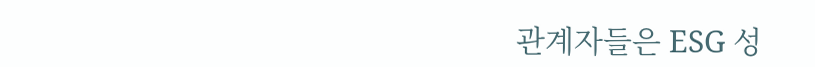관계자들은 ESG 성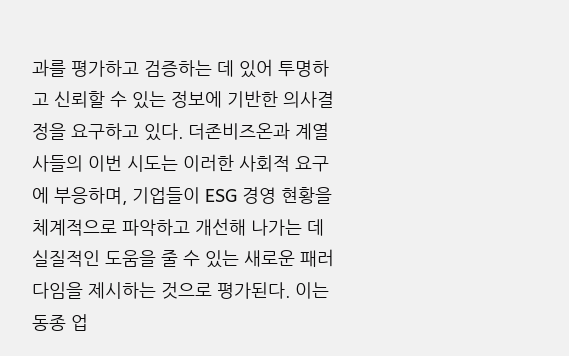과를 평가하고 검증하는 데 있어 투명하고 신뢰할 수 있는 정보에 기반한 의사결정을 요구하고 있다. 더존비즈온과 계열사들의 이번 시도는 이러한 사회적 요구에 부응하며, 기업들이 ESG 경영 현황을 체계적으로 파악하고 개선해 나가는 데 실질적인 도움을 줄 수 있는 새로운 패러다임을 제시하는 것으로 평가된다. 이는 동종 업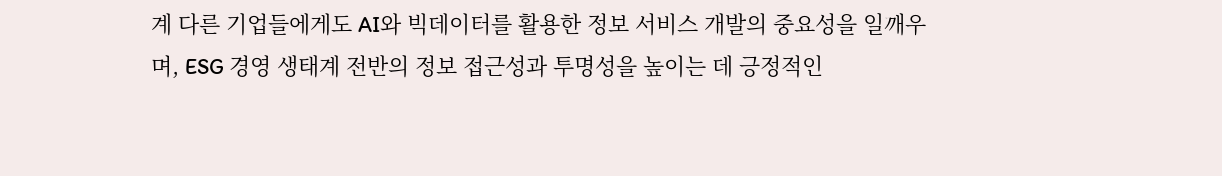계 다른 기업들에게도 AI와 빅데이터를 활용한 정보 서비스 개발의 중요성을 일깨우며, ESG 경영 생태계 전반의 정보 접근성과 투명성을 높이는 데 긍정적인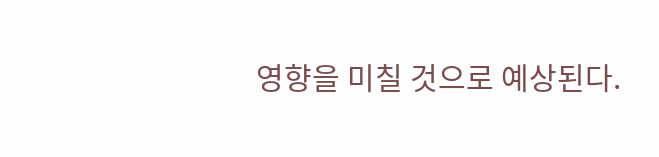영향을 미칠 것으로 예상된다.